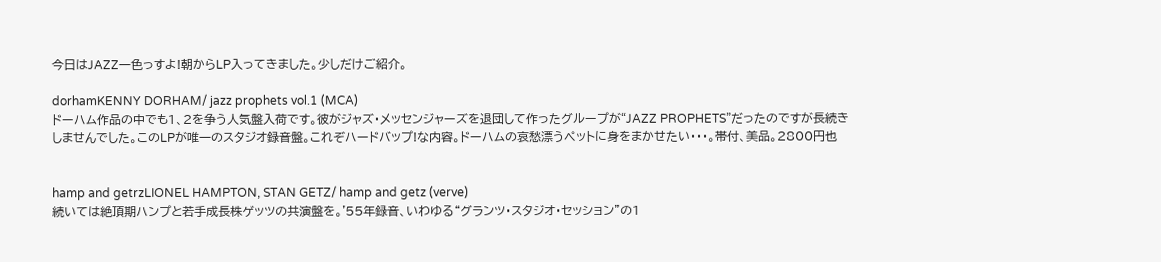今日はJAZZ一色っすよ!朝からLP入ってきました。少しだけご紹介。

dorhamKENNY DORHAM/ jazz prophets vol.1 (MCA)
ドーハム作品の中でも1、2を争う人気盤入荷です。彼がジャズ・メッセンジャーズを退団して作ったグループが“JAZZ PROPHETS”だったのですが長続きしませんでした。このLPが唯一のスタジオ録音盤。これぞハードバップ!な内容。ドーハムの哀愁漂うペットに身をまかせたい・・・。帯付、美品。2800円也


hamp and getrzLIONEL HAMPTON, STAN GETZ/ hamp and getz (verve)
続いては絶頂期ハンプと若手成長株ゲッツの共演盤を。'55年録音、いわゆる“グランツ・スタジオ・セッション”の1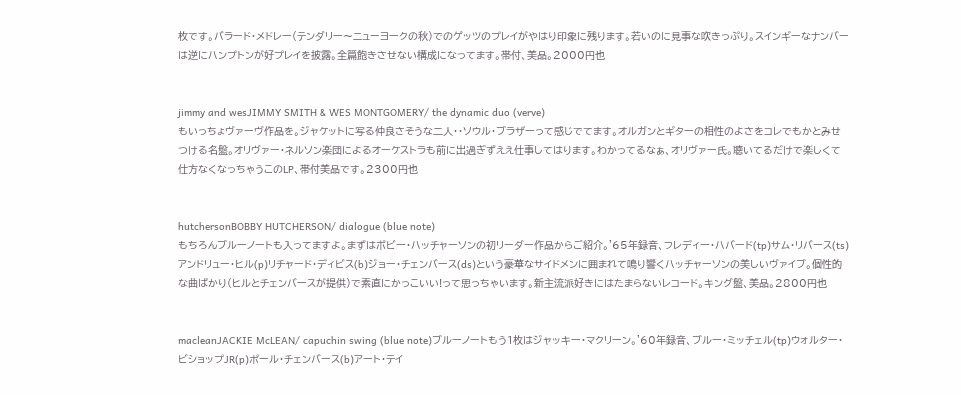枚です。バラード・メドレー(テンダリー〜ニューヨークの秋)でのゲッツのプレイがやはり印象に残ります。若いのに見事な吹きっぷり。スインギーなナンバーは逆にハンプトンが好プレイを披露。全篇飽きさせない構成になってます。帯付、美品。2000円也


jimmy and wesJIMMY SMITH & WES MONTGOMERY/ the dynamic duo (verve)
もいっちょヴァーヴ作品を。ジャケットに写る仲良さそうな二人・・ソウル・ブラザーって感じでてます。オルガンとギターの相性のよさをコレでもかとみせつける名盤。オリヴァー・ネルソン楽団によるオーケストラも前に出過ぎずええ仕事してはります。わかってるなぁ、オリヴァー氏。聴いてるだけで楽しくて仕方なくなっちゃうこのLP、帯付美品です。2300円也


hutchersonBOBBY HUTCHERSON/ dialogue (blue note)
もちろんブルーノートも入ってますよ。まずはボビー・ハッチャーソンの初リーダー作品からご紹介。'65年録音、フレディー・ハバード(tp)サム・リバース(ts)アンドリュー・ヒル(p)リチャード・ディビス(b)ジョー・チェンバース(ds)という豪華なサイドメンに囲まれて鳴り響くハッチャーソンの美しいヴァイブ。個性的な曲ばかり(ヒルとチェンバースが提供)で素直にかっこいい!って思っちゃいます。新主流派好きにはたまらないレコード。キング盤、美品。2800円也


macleanJACKIE McLEAN/ capuchin swing (blue note)ブルーノートもう1枚はジャッキー・マクリーン。'60年録音、ブルー・ミッチェル(tp)ウォルター・ビショップJR(p)ポール・チェンバース(b)アート・テイ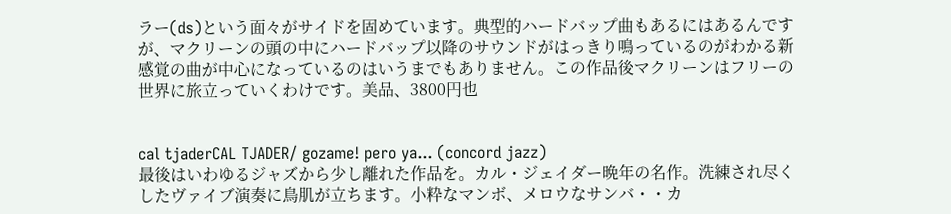ラー(ds)という面々がサイドを固めています。典型的ハードバップ曲もあるにはあるんですが、マクリーンの頭の中にハードバップ以降のサウンドがはっきり鳴っているのがわかる新感覚の曲が中心になっているのはいうまでもありません。この作品後マクリーンはフリーの世界に旅立っていくわけです。美品、3800円也


cal tjaderCAL TJADER/ gozame! pero ya... (concord jazz)
最後はいわゆるジャズから少し離れた作品を。カル・ジェイダー晩年の名作。洗練され尽くしたヴァイブ演奏に鳥肌が立ちます。小粋なマンボ、メロウなサンバ・・カ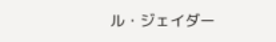ル・ジェイダー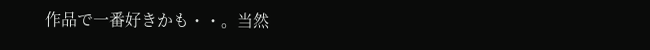作品で一番好きかも・・。当然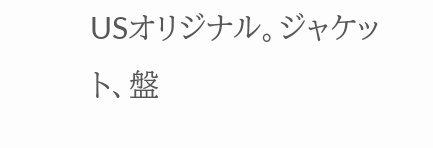USオリジナル。ジャケット、盤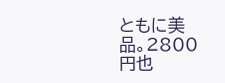ともに美品。2800円也